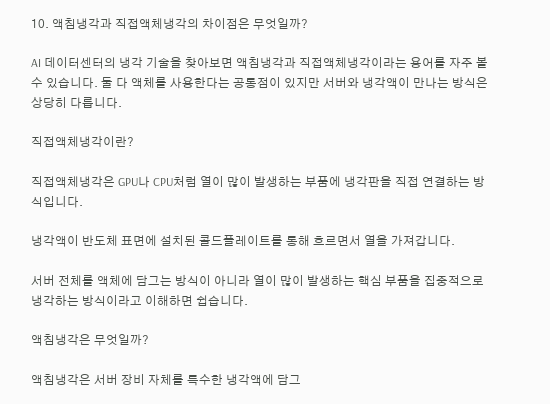10. 액침냉각과 직접액체냉각의 차이점은 무엇일까?

AI 데이터센터의 냉각 기술을 찾아보면 액침냉각과 직접액체냉각이라는 용어를 자주 볼 수 있습니다. 둘 다 액체를 사용한다는 공통점이 있지만 서버와 냉각액이 만나는 방식은 상당히 다릅니다.

직접액체냉각이란?

직접액체냉각은 GPU나 CPU처럼 열이 많이 발생하는 부품에 냉각판을 직접 연결하는 방식입니다.

냉각액이 반도체 표면에 설치된 콜드플레이트를 통해 흐르면서 열을 가져갑니다.

서버 전체를 액체에 담그는 방식이 아니라 열이 많이 발생하는 핵심 부품을 집중적으로 냉각하는 방식이라고 이해하면 쉽습니다.

액침냉각은 무엇일까?

액침냉각은 서버 장비 자체를 특수한 냉각액에 담그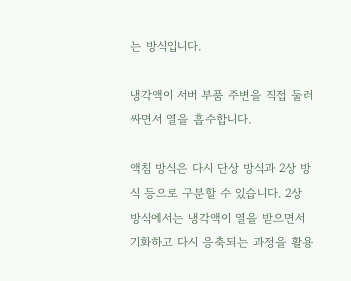는 방식입니다.

냉각액이 서버 부품 주변을 직접 둘러싸면서 열을 흡수합니다.

액침 방식은 다시 단상 방식과 2상 방식 등으로 구분할 수 있습니다. 2상 방식에서는 냉각액이 열을 받으면서 기화하고 다시 응축되는 과정을 활용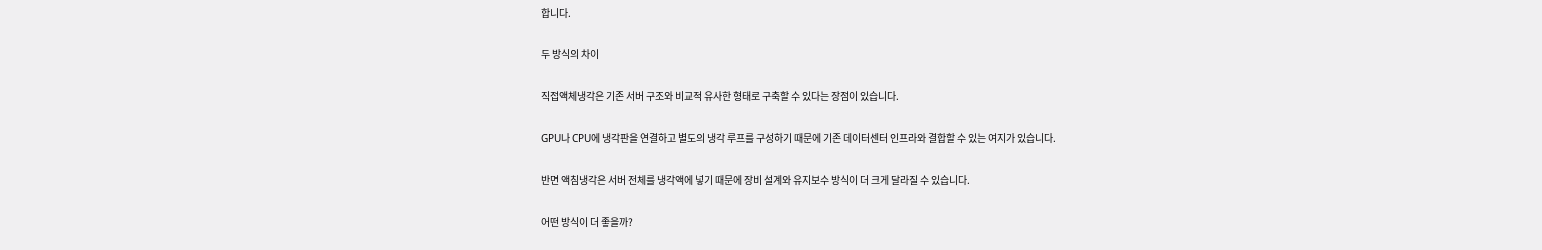합니다.

두 방식의 차이

직접액체냉각은 기존 서버 구조와 비교적 유사한 형태로 구축할 수 있다는 장점이 있습니다.

GPU나 CPU에 냉각판을 연결하고 별도의 냉각 루프를 구성하기 때문에 기존 데이터센터 인프라와 결합할 수 있는 여지가 있습니다.

반면 액침냉각은 서버 전체를 냉각액에 넣기 때문에 장비 설계와 유지보수 방식이 더 크게 달라질 수 있습니다.

어떤 방식이 더 좋을까?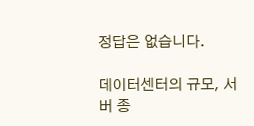정답은 없습니다.

데이터센터의 규모, 서버 종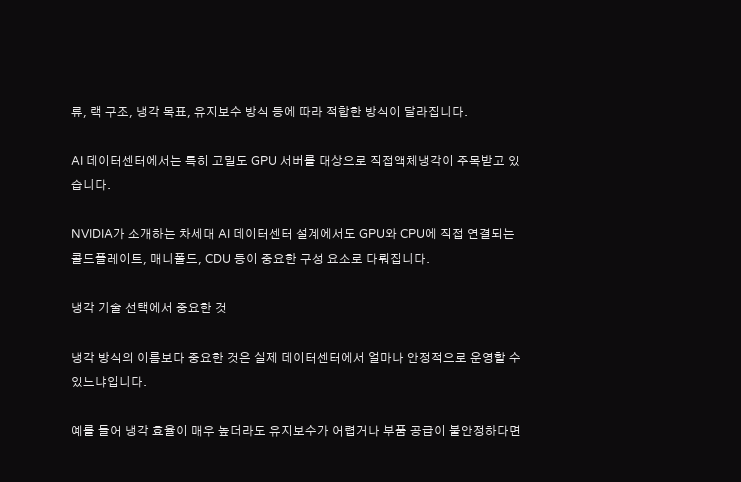류, 랙 구조, 냉각 목표, 유지보수 방식 등에 따라 적합한 방식이 달라집니다.

AI 데이터센터에서는 특히 고밀도 GPU 서버를 대상으로 직접액체냉각이 주목받고 있습니다.

NVIDIA가 소개하는 차세대 AI 데이터센터 설계에서도 GPU와 CPU에 직접 연결되는 콜드플레이트, 매니폴드, CDU 등이 중요한 구성 요소로 다뤄집니다.

냉각 기술 선택에서 중요한 것

냉각 방식의 이름보다 중요한 것은 실제 데이터센터에서 얼마나 안정적으로 운영할 수 있느냐입니다.

예를 들어 냉각 효율이 매우 높더라도 유지보수가 어렵거나 부품 공급이 불안정하다면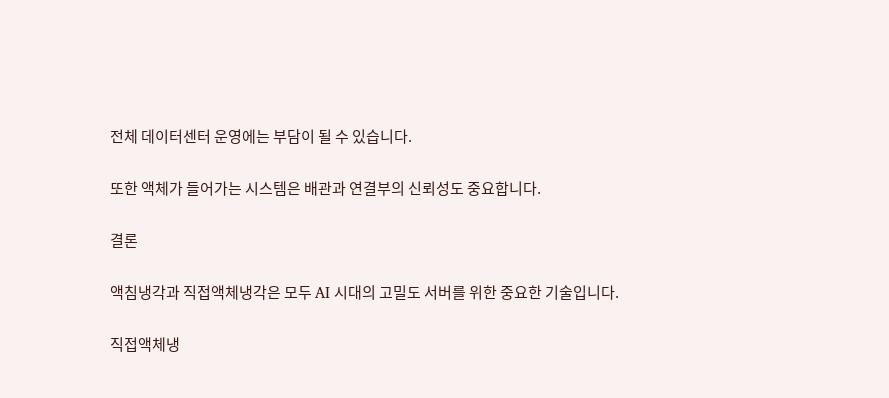전체 데이터센터 운영에는 부담이 될 수 있습니다.

또한 액체가 들어가는 시스템은 배관과 연결부의 신뢰성도 중요합니다.

결론

액침냉각과 직접액체냉각은 모두 AI 시대의 고밀도 서버를 위한 중요한 기술입니다.

직접액체냉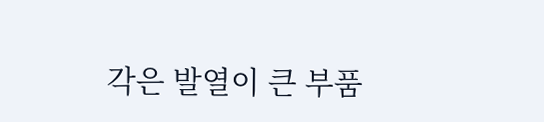각은 발열이 큰 부품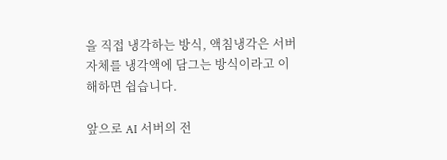을 직접 냉각하는 방식, 액침냉각은 서버 자체를 냉각액에 담그는 방식이라고 이해하면 쉽습니다.

앞으로 AI 서버의 전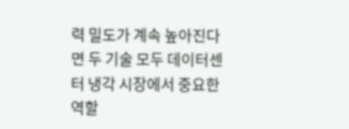력 밀도가 계속 높아진다면 두 기술 모두 데이터센터 냉각 시장에서 중요한 역할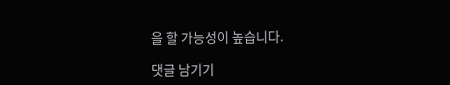을 할 가능성이 높습니다.

댓글 남기기